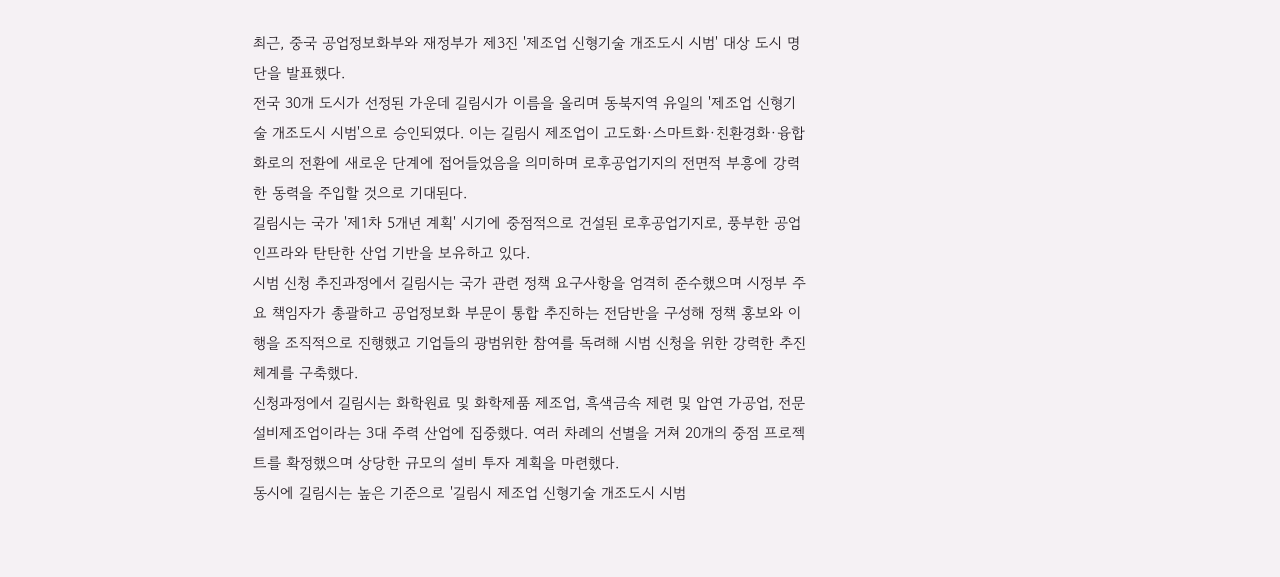최근, 중국 공업정보화부와 재정부가 제3진 '제조업 신형기술 개조도시 시범' 대상 도시 명단을 발표했다.
전국 30개 도시가 선정된 가운데 길림시가 이름을 올리며 동북지역 유일의 '제조업 신형기술 개조도시 시범'으로 승인되였다. 이는 길림시 제조업이 고도화·스마트화·친환경화·융합화로의 전환에 새로운 단계에 접어들었음을 의미하며 로후공업기지의 전면적 부흥에 강력한 동력을 주입할 것으로 기대된다.
길림시는 국가 '제1차 5개년 계획' 시기에 중점적으로 건설된 로후공업기지로, 풍부한 공업 인프라와 탄탄한 산업 기반을 보유하고 있다.
시범 신청 추진과정에서 길림시는 국가 관련 정책 요구사항을 엄격히 준수했으며 시정부 주요 책임자가 총괄하고 공업정보화 부문이 통합 추진하는 전담반을 구성해 정책 홍보와 이행을 조직적으로 진행했고 기업들의 광범위한 참여를 독려해 시범 신청을 위한 강력한 추진 체계를 구축했다.
신청과정에서 길림시는 화학원료 및 화학제품 제조업, 흑색금속 제련 및 압연 가공업, 전문 설비제조업이라는 3대 주력 산업에 집중했다. 여러 차례의 선별을 거쳐 20개의 중점 프로젝트를 확정했으며 상당한 규모의 설비 투자 계획을 마련했다.
동시에 길림시는 높은 기준으로 '길림시 제조업 신형기술 개조도시 시범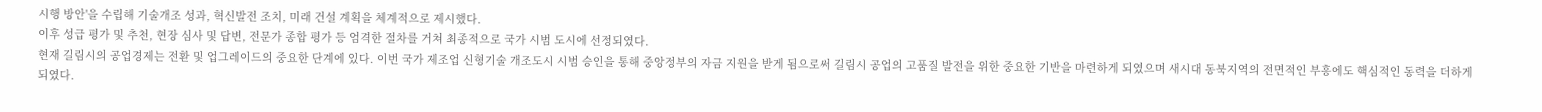시행 방안'을 수립해 기술개조 성과, 혁신발전 조치, 미래 건설 계획을 체계적으로 제시했다.
이후 성급 평가 및 추천, 현장 심사 및 답변, 전문가 종합 평가 등 엄격한 절차를 거쳐 최종적으로 국가 시범 도시에 선정되였다.
현재 길림시의 공업경제는 전환 및 업그레이드의 중요한 단계에 있다. 이번 국가 제조업 신형기술 개조도시 시범 승인을 통해 중앙정부의 자금 지원을 받게 됨으로써 길림시 공업의 고품질 발전을 위한 중요한 기반을 마련하게 되였으며 새시대 동북지역의 전면적인 부흥에도 핵심적인 동력을 더하게 되였다.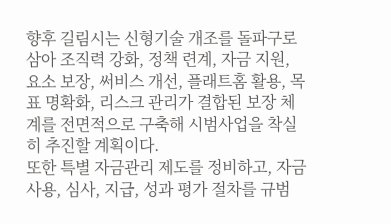향후 길림시는 신형기술 개조를 돌파구로 삼아 조직력 강화, 정책 련계, 자금 지원, 요소 보장, 써비스 개선, 플래트홈 활용, 목표 명확화, 리스크 관리가 결합된 보장 체계를 전면적으로 구축해 시범사업을 착실히 추진할 계획이다.
또한 특별 자금관리 제도를 정비하고, 자금 사용, 심사, 지급, 성과 평가 절차를 규범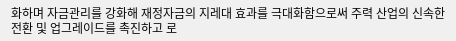화하며 자금관리를 강화해 재정자금의 지레대 효과를 극대화함으로써 주력 산업의 신속한 전환 및 업그레이드를 촉진하고 로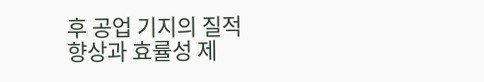후 공업 기지의 질적 향상과 효률성 제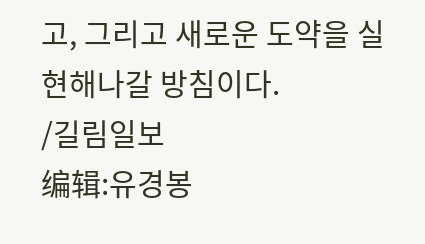고, 그리고 새로운 도약을 실현해나갈 방침이다.
/길림일보
编辑:유경봉